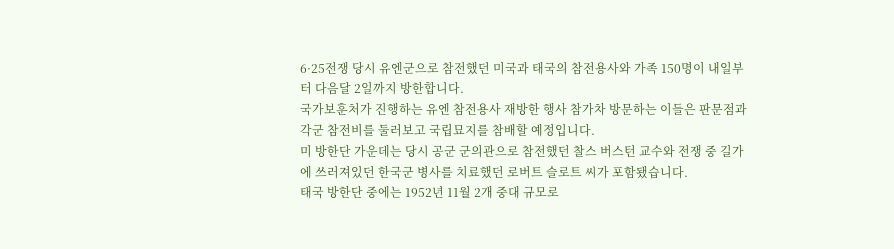6·25전쟁 당시 유엔군으로 참전했던 미국과 태국의 참전용사와 가족 150명이 내일부터 다음달 2일까지 방한합니다.
국가보훈처가 진행하는 유엔 참전용사 재방한 행사 참가차 방문하는 이들은 판문점과 각군 참전비를 둘러보고 국립묘지를 참배할 예정입니다.
미 방한단 가운데는 당시 공군 군의관으로 참전했던 찰스 버스턴 교수와 전쟁 중 길가에 쓰러져있던 한국군 병사를 치료했던 로버트 슬로트 씨가 포함됐습니다.
태국 방한단 중에는 1952년 11월 2개 중대 규모로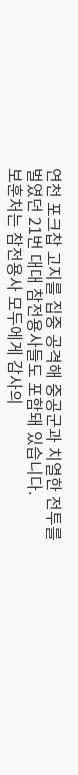연천 포크찹 고지를 집중 공격해 중공군과 치열한 전투를 벌였던 21번 대대 참전용사들도 포함돼 있습니다.
보훈처는 참전용사 모두에게 감사의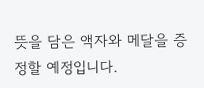뜻을 담은 액자와 메달을 증정할 예정입니다.